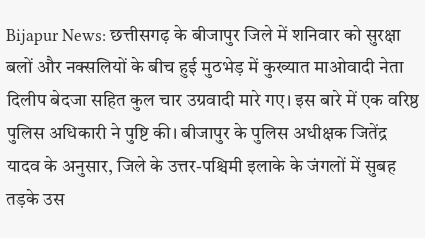Bijapur News: छत्तीसगढ़ के बीजापुर जिले में शनिवार को सुरक्षा बलों और नक्सलियों के बीच हुई मुठभेड़ में कुख्यात माओवादी नेता दिलीप बेदजा सहित कुल चार उग्रवादी मारे गए। इस बारे में एक वरिष्ठ पुलिस अधिकारी ने पुष्टि की। बीजापुर के पुलिस अधीक्षक जितेंद्र यादव के अनुसार, जिले के उत्तर-पश्चिमी इलाके के जंगलों में सुबह तड़के उस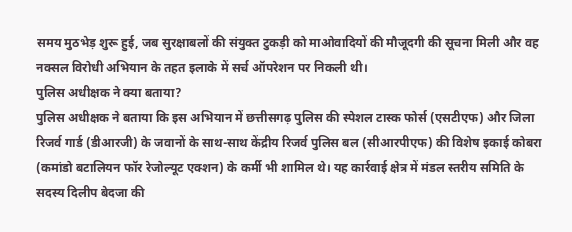समय मुठभेड़ शुरू हुई, जब सुरक्षाबलों की संयुक्त टुकड़ी को माओवादियों की मौजूदगी की सूचना मिली और वह नक्सल विरोधी अभियान के तहत इलाके में सर्च ऑपरेशन पर निकली थी।
पुलिस अधीक्षक ने क्या बताया?
पुलिस अधीक्षक ने बताया कि इस अभियान में छत्तीसगढ़ पुलिस की स्पेशल टास्क फोर्स (एसटीएफ) और जिला रिजर्व गार्ड (डीआरजी) के जवानों के साथ-साथ केंद्रीय रिजर्व पुलिस बल (सीआरपीएफ) की विशेष इकाई कोबरा (कमांडो बटालियन फॉर रेजोल्यूट एक्शन) के कर्मी भी शामिल थे। यह कार्रवाई क्षेत्र में मंडल स्तरीय समिति के सदस्य दिलीप बेदजा की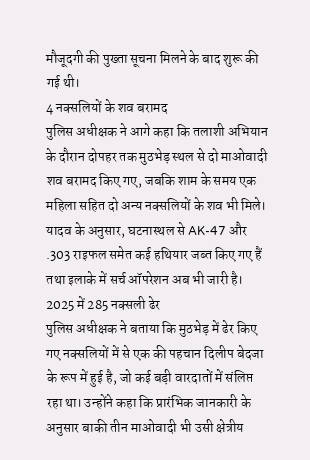मौजूदगी की पुख्ता सूचना मिलने के बाद शुरू की गई थी।
4 नक्सलियों के शव बरामद
पुलिस अधीक्षक ने आगे कहा कि तलाशी अभियान के दौरान दोपहर तक मुठभेड़ स्थल से दो माओवादी शव बरामद किए गए, जबकि शाम के समय एक महिला सहित दो अन्य नक्सलियों के शव भी मिले। यादव के अनुसार, घटनास्थल से AK-47 और .303 राइफल समेत कई हथियार जब्त किए गए हैं तथा इलाके में सर्च ऑपरेशन अब भी जारी है।
2025 में 285 नक्सली ढेर
पुलिस अधीक्षक ने बताया कि मुठभेड़ में ढेर किए गए नक्सलियों में से एक की पहचान दिलीप बेदजा के रूप में हुई है, जो कई बड़ी वारदातों में संलिप्त रहा था। उन्होंने कहा कि प्रारंभिक जानकारी के अनुसार बाकी तीन माओवादी भी उसी क्षेत्रीय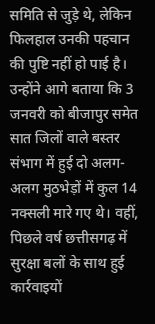समिति से जुड़े थे, लेकिन फिलहाल उनकी पहचान की पुष्टि नहीं हो पाई है। उन्होंने आगे बताया कि 3 जनवरी को बीजापुर समेत सात जिलों वाले बस्तर संभाग में हुई दो अलग-अलग मुठभेड़ों में कुल 14 नक्सली मारे गए थे। वहीं, पिछले वर्ष छत्तीसगढ़ में सुरक्षा बलों के साथ हुई कार्रवाइयों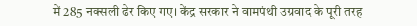में 285 नक्सली ढेर किए गए। केंद्र सरकार ने वामपंथी उग्रवाद के पूरी तरह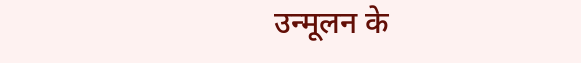उन्मूलन के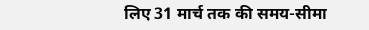लिए 31 मार्च तक की समय-सीमा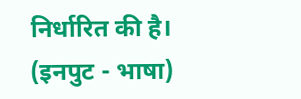निर्धारित की है।
(इनपुट - भाषा)